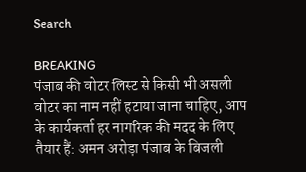Search

BREAKING
पंजाब की वोटर लिस्ट से किसी भी असली वोटर का नाम नहीं हटाया जाना चाहिए, आप के कार्यकर्ता हर नागरिक की मदद के लिए तैयार हैं: अमन अरोड़ा पंजाब के बिजली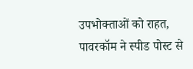उपभोक्ताओं को राहत, पावरकॉम ने स्पीड पोस्ट से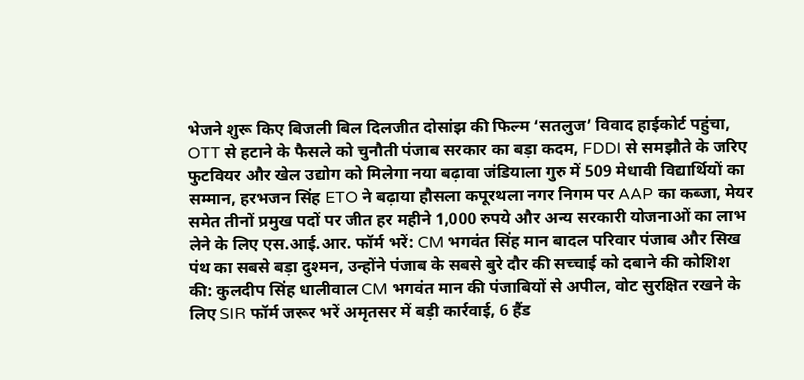भेजने शुरू किए बिजली बिल दिलजीत दोसांझ की फिल्म ‘सतलुज’ विवाद हाईकोर्ट पहुंचा, OTT से हटाने के फैसले को चुनौती पंजाब सरकार का बड़ा कदम, FDDI से समझौते के जरिए फुटवियर और खेल उद्योग को मिलेगा नया बढ़ावा जंडियाला गुरु में 509 मेधावी विद्यार्थियों का सम्मान, हरभजन सिंह ETO ने बढ़ाया हौसला कपूरथला नगर निगम पर AAP का कब्जा, मेयर समेत तीनों प्रमुख पदों पर जीत हर महीने 1,000 रुपये और अन्य सरकारी योजनाओं का लाभ लेने के लिए एस.आई.आर. फॉर्म भरें: CM भगवंत सिंह मान बादल परिवार पंजाब और सिख पंथ का सबसे बड़ा दुश्मन, उन्होंने पंजाब के सबसे बुरे दौर की सच्चाई को दबाने की कोशिश की: कुलदीप सिंह धालीवाल CM भगवंत मान की पंजाबियों से अपील, वोट सुरक्षित रखने के लिए SIR फॉर्म जरूर भरें अमृतसर में बड़ी कार्रवाई, 6 हैंड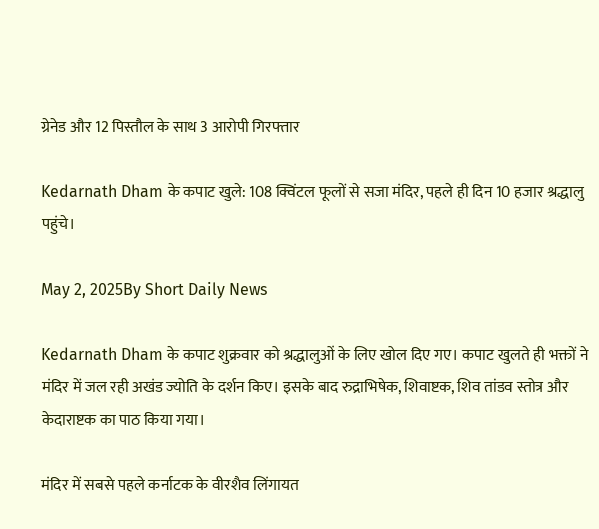ग्रेनेड और 12 पिस्तौल के साथ 3 आरोपी गिरफ्तार

Kedarnath Dham के कपाट खुले: 108 क्विंटल फूलों से सजा मंदिर, पहले ही दिन 10 हजार श्रद्धालु पहुंचे।

May 2, 2025By Short Daily News

Kedarnath Dham के कपाट शुक्रवार को श्रद्धालुओं के लिए खोल दिए गए। कपाट खुलते ही भक्तों ने मंदिर में जल रही अखंड ज्योति के दर्शन किए। इसके बाद रुद्राभिषेक, शिवाष्टक, शिव तांडव स्तोत्र और केदाराष्टक का पाठ किया गया।

मंदिर में सबसे पहले कर्नाटक के वीरशैव लिंगायत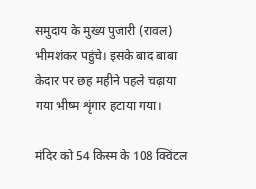समुदाय के मुख्य पुजारी (रावल) भीमशंकर पहुंचे। इसके बाद बाबा केदार पर छह महीने पहले चढ़ाया गया भीष्म शृंगार हटाया गया।

मंदिर को 54 किस्म के 108 क्विंटल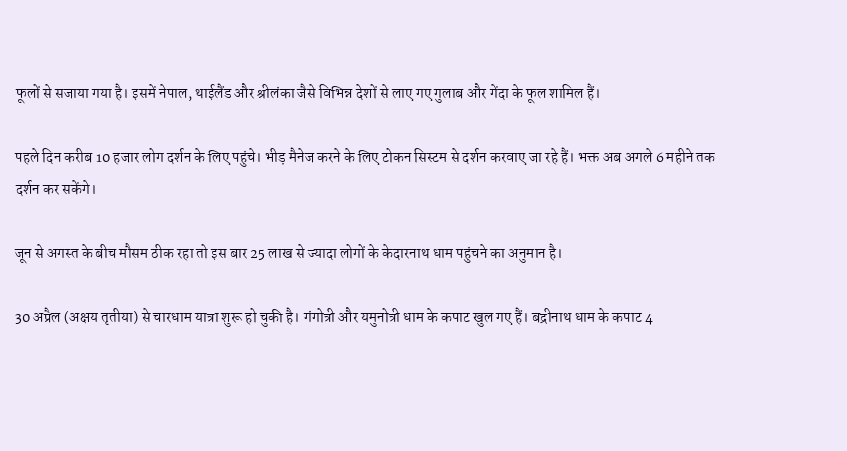फूलों से सजाया गया है। इसमें नेपाल, थाईलैंड और श्रीलंका जैसे विभिन्न देशों से लाए गए गुलाब और गेंदा के फूल शामिल हैं।

पहले दिन करीब 10 हजार लोग दर्शन के लिए पहुंचे। भीड़ मैनेज करने के लिए टोकन सिस्टम से दर्शन करवाए जा रहे हैं। भक्त अब अगले 6 महीने तक दर्शन कर सकेंगे।

जून से अगस्त के बीच मौसम ठीक रहा तो इस बार 25 लाख से ज्यादा लोगों के केदारनाथ धाम पहुंचने का अनुमान है।

30 अप्रैल (अक्षय तृतीया) से चारधाम यात्रा शुरू हो चुकी है। गंगोत्री और यमुनोत्री धाम के कपाट खुल गए हैं। बद्रीनाथ धाम के कपाट 4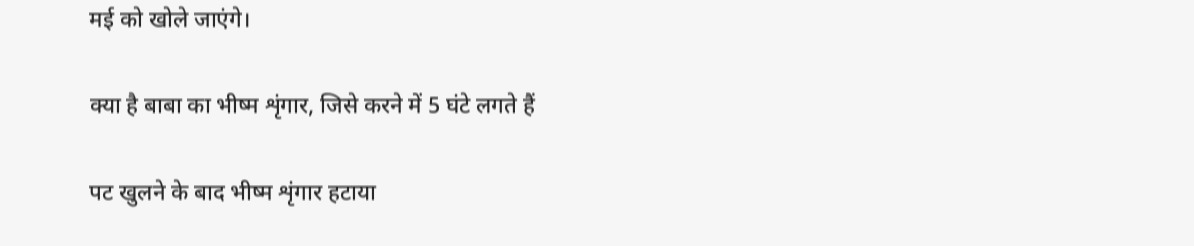मई को खोले जाएंगे।

क्या है बाबा का भीष्म शृंगार, जिसे करने में 5 घंटे लगते हैं

पट खुलने के बाद भीष्म शृंगार हटाया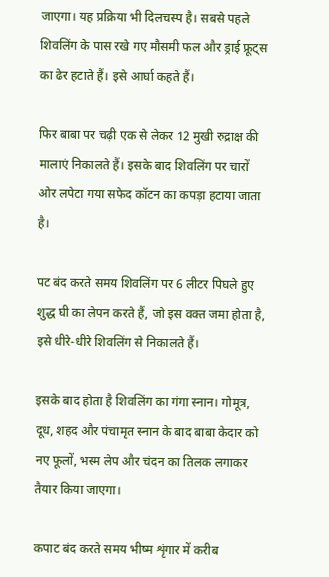जाएगा। यह प्रक्रिया भी दिलचस्प है। सबसे पहले शिवलिंग के पास रखे गए मौसमी फल और ड्राई फ्रूट्स का ढेर हटाते हैं। इसे आर्घा कहते हैं।

फिर बाबा पर चढ़ी एक से लेकर 12 मुखी रुद्राक्ष की मालाएं निकालते हैं। इसके बाद शिवलिंग पर चारों ओर लपेटा गया सफेद कॉटन का कपड़ा हटाया जाता है।

पट बंद करते समय शिवलिंग पर 6 लीटर पिघले हुए शुद्ध घी का लेपन करते हैं, जो इस वक्त जमा होता है, इसे धीरे-धीरे शिवलिंग से निकालते हैं।

इसके बाद होता है शिवलिंग का गंगा स्नान। गोमूत्र, दूध, शहद और पंचामृत स्नान के बाद बाबा केदार को नए फूलों, भस्म लेप और चंदन का तिलक लगाकर तैयार किया जाएगा।

कपाट बंद करते समय भीष्म शृंगार में करीब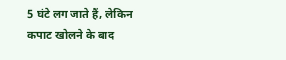5 घंटे लग जाते हैं, लेकिन कपाट खोलने के बाद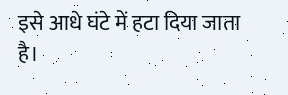इसे आधे घंटे में हटा दिया जाता है।